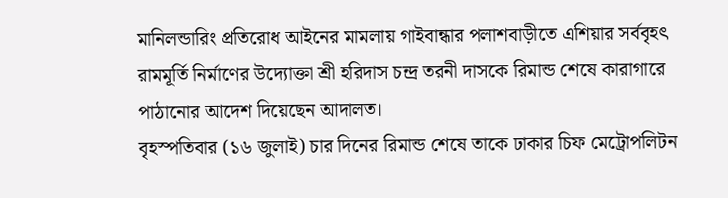মানিলন্ডারিং প্রতিরোধ আইনের মামলায় গাইবান্ধার পলাশবাড়ীতে এশিয়ার সর্ববৃহৎ রামমূর্তি নির্মাণের উদ্যোক্তা শ্রী হরিদাস চন্দ্র তরনী দাসকে রিমান্ড শেষে কারাগারে পাঠানোর আদেশ দিয়েছেন আদালত।
বৃহস্পতিবার (১৬ জুলাই) চার দিনের রিমান্ড শেষে তাকে ঢাকার চিফ মেট্রোপলিটন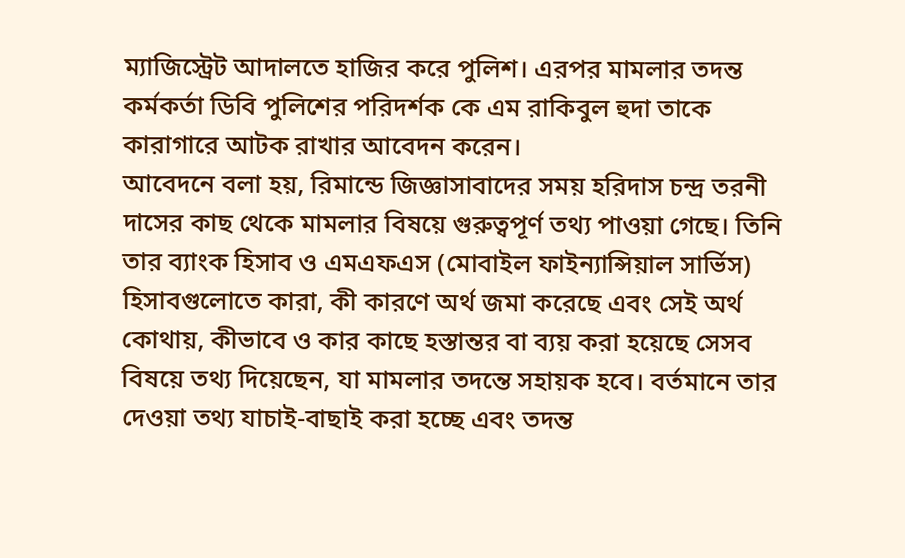ম্যাজিস্ট্রেট আদালতে হাজির করে পুলিশ। এরপর মামলার তদন্ত কর্মকর্তা ডিবি পুলিশের পরিদর্শক কে এম রাকিবুল হুদা তাকে কারাগারে আটক রাখার আবেদন করেন।
আবেদনে বলা হয়, রিমান্ডে জিজ্ঞাসাবাদের সময় হরিদাস চন্দ্র তরনী দাসের কাছ থেকে মামলার বিষয়ে গুরুত্বপূর্ণ তথ্য পাওয়া গেছে। তিনি তার ব্যাংক হিসাব ও এমএফএস (মোবাইল ফাইন্যান্সিয়াল সার্ভিস) হিসাবগুলোতে কারা, কী কারণে অর্থ জমা করেছে এবং সেই অর্থ কোথায়, কীভাবে ও কার কাছে হস্তান্তর বা ব্যয় করা হয়েছে সেসব বিষয়ে তথ্য দিয়েছেন, যা মামলার তদন্তে সহায়ক হবে। বর্তমানে তার দেওয়া তথ্য যাচাই-বাছাই করা হচ্ছে এবং তদন্ত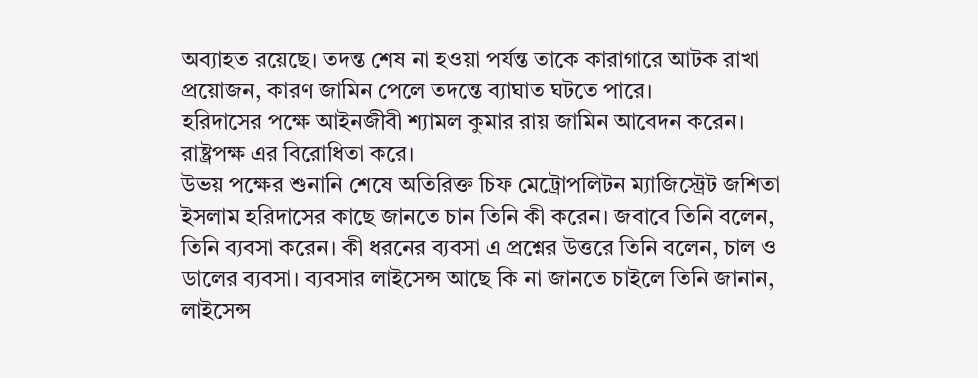অব্যাহত রয়েছে। তদন্ত শেষ না হওয়া পর্যন্ত তাকে কারাগারে আটক রাখা প্রয়োজন, কারণ জামিন পেলে তদন্তে ব্যাঘাত ঘটতে পারে।
হরিদাসের পক্ষে আইনজীবী শ্যামল কুমার রায় জামিন আবেদন করেন। রাষ্ট্রপক্ষ এর বিরোধিতা করে।
উভয় পক্ষের শুনানি শেষে অতিরিক্ত চিফ মেট্রোপলিটন ম্যাজিস্ট্রেট জশিতা ইসলাম হরিদাসের কাছে জানতে চান তিনি কী করেন। জবাবে তিনি বলেন, তিনি ব্যবসা করেন। কী ধরনের ব্যবসা এ প্রশ্নের উত্তরে তিনি বলেন, চাল ও ডালের ব্যবসা। ব্যবসার লাইসেন্স আছে কি না জানতে চাইলে তিনি জানান, লাইসেন্স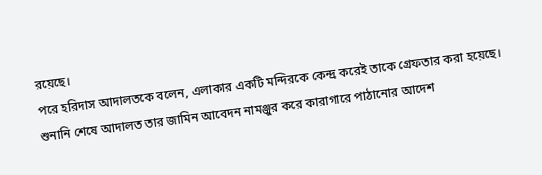রয়েছে।
পরে হরিদাস আদালতকে বলেন, এলাকার একটি মন্দিরকে কেন্দ্র করেই তাকে গ্রেফতার করা হয়েছে। শুনানি শেষে আদালত তার জামিন আবেদন নামঞ্জুর করে কারাগারে পাঠানোর আদেশ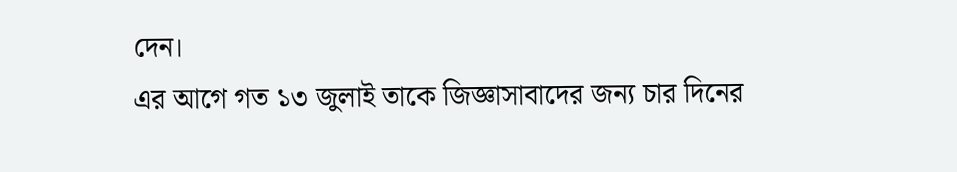দেন।
এর আগে গত ১৩ জুলাই তাকে জিজ্ঞাসাবাদের জন্য চার দিনের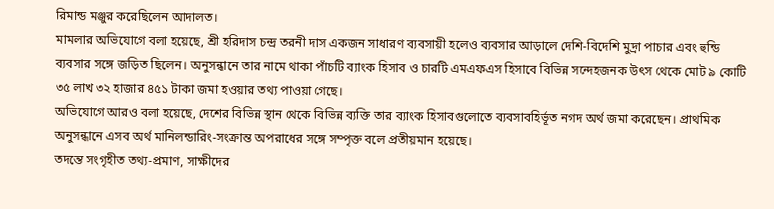রিমান্ড মঞ্জুর করেছিলেন আদালত।
মামলার অভিযোগে বলা হয়েছে, শ্রী হরিদাস চন্দ্র তরনী দাস একজন সাধারণ ব্যবসায়ী হলেও ব্যবসার আড়ালে দেশি-বিদেশি মুদ্রা পাচার এবং হুন্ডি ব্যবসার সঙ্গে জড়িত ছিলেন। অনুসন্ধানে তার নামে থাকা পাঁচটি ব্যাংক হিসাব ও চারটি এমএফএস হিসাবে বিভিন্ন সন্দেহজনক উৎস থেকে মোট ৯ কোটি ৩৫ লাখ ৩২ হাজার ৪৫১ টাকা জমা হওয়ার তথ্য পাওয়া গেছে।
অভিযোগে আরও বলা হয়েছে, দেশের বিভিন্ন স্থান থেকে বিভিন্ন ব্যক্তি তার ব্যাংক হিসাবগুলোতে ব্যবসাবহির্ভূত নগদ অর্থ জমা করেছেন। প্রাথমিক অনুসন্ধানে এসব অর্থ মানিলন্ডারিং-সংক্রান্ত অপরাধের সঙ্গে সম্পৃক্ত বলে প্রতীয়মান হয়েছে।
তদন্তে সংগৃহীত তথ্য-প্রমাণ, সাক্ষীদের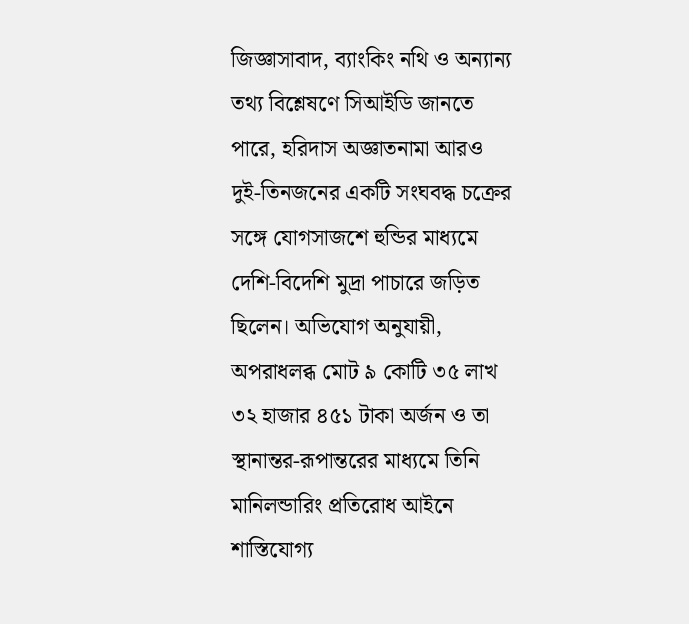জিজ্ঞাসাবাদ, ব্যাংকিং নথি ও অন্যান্য তথ্য বিশ্লেষণে সিআইডি জানতে পারে, হরিদাস অজ্ঞাতনামা আরও দুই-তিনজনের একটি সংঘবদ্ধ চক্রের সঙ্গে যোগসাজশে হুন্ডির মাধ্যমে দেশি-বিদেশি মুদ্রা পাচারে জড়িত ছিলেন। অভিযোগ অনুযায়ী, অপরাধলব্ধ মোট ৯ কোটি ৩৫ লাখ ৩২ হাজার ৪৫১ টাকা অর্জন ও তা স্থানান্তর-রূপান্তরের মাধ্যমে তিনি মানিলন্ডারিং প্রতিরোধ আইনে শাস্তিযোগ্য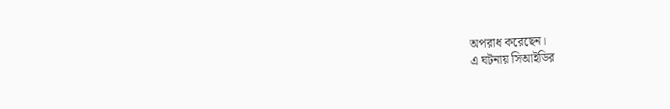অপরাধ করেছেন।
এ ঘটনায় সিআইডির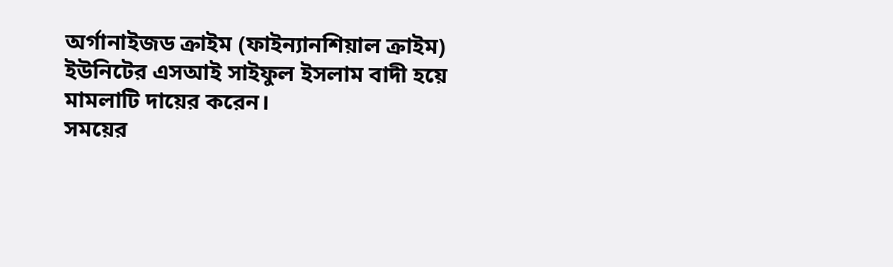অর্গানাইজড ক্রাইম (ফাইন্যানশিয়াল ক্রাইম) ইউনিটের এসআই সাইফুল ইসলাম বাদী হয়ে মামলাটি দায়ের করেন।
সময়ের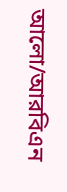আলো/আরবিএন